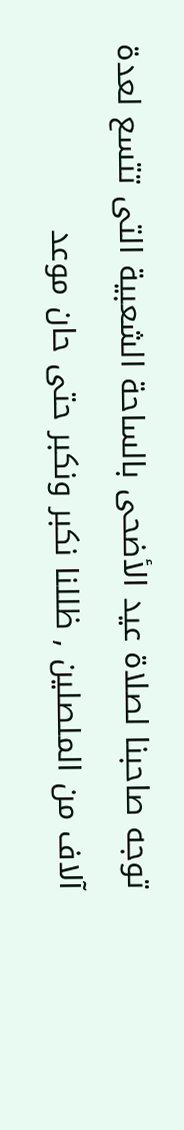توجه صاحبنا لصلاة عيد الأضحى بالساحة الشعبية التى تتسع لعدة
آلاف من الملصلين , ظللنا نكبر ونكبر حتى حان موعد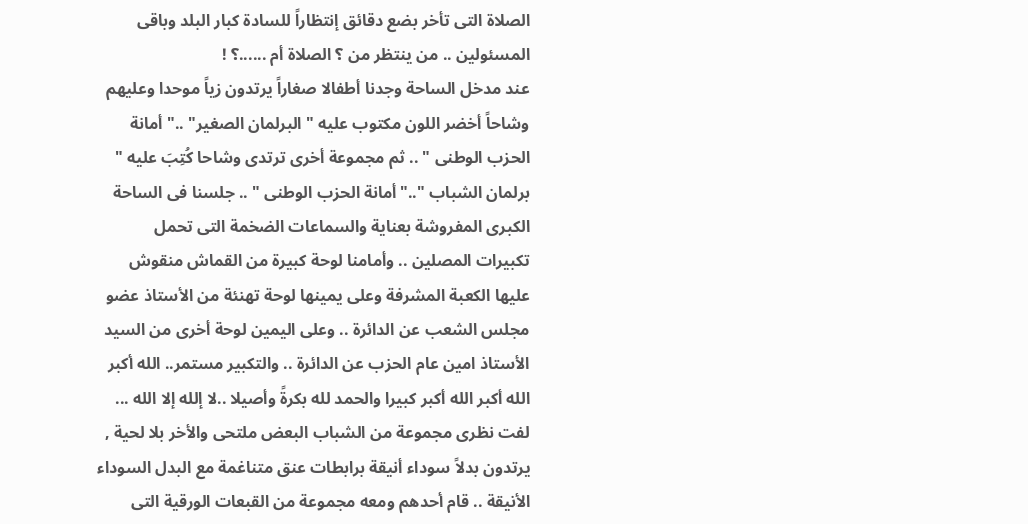الصلاة التى تأخر بضع دقائق إنتظاراً للسادة كبار البلد وباقى المسئولين .. من ينتظر من ؟ الصلاة أم ......؟ !
عند مدخل الساحة وجدنا أطفالا صغاراً يرتدون زياً موحدا وعليهم وشاحاً أخضر اللون مكتوب عليه " البرلمان الصغير" .." أمانة الحزب الوطنى " .. ثم مجموعة أخرى ترتدى وشاحا كُتِبَ عليه " برلمان الشباب ".."أمانة الحزب الوطنى " .. جلسنا فى الساحة الكبرى المفروشة بعناية والسماعات الضخمة التى تحمل تكبيرات المصلين .. وأمامنا لوحة كبيرة من القماش منقوش عليها الكعبة المشرفة وعلى يمينها لوحة تهنئة من الأستاذ عضو مجلس الشعب عن الدائرة .. وعلى اليمين لوحة أخرى من السيد الأستاذ امين عام الحزب عن الدائرة .. والتكبير مستمر.. الله أكبر الله أكبر الله أكبر كبيرا والحمد لله بكرةً وأصيلا ..لا إلله إلا الله ... لفت نظرى مجموعة من الشباب البعض ملتحى والأخر بلا لحية , يرتدون بدلاً سوداء أنيقة برابطات عنق متناغمة مع البدل السوداء الأنيقة .. قام أحدهم ومعه مجموعة من القبعات الورقية التى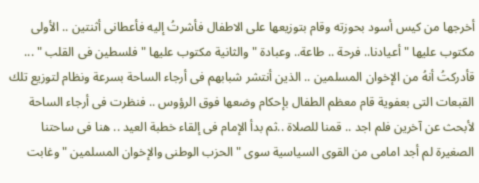أخرجها من كيس أسود بحوزته وقام بتوزيعها على الاطفال فأشرتُ إليه فأعطانى أثنتين .. الأولى مكتوب عليها " أعيادنا.. فرحة .. طاعة.. وعبادة " والثانية مكتوب عليها " فلسطين فى القلب " ... قأدركتُ أنهُ من الإخوان المسلمين .. الذين أنتشر شبابهم فى أرجاء الساحة بسرعة ونظام لتوزيع تلك القبعات التى بعفوية قام معظم الطفال بإحكام وضعها فوق الرؤوس .. فنظرت فى أرجاء الساحة لأبحث عن آخرين فلم اجد .. قمنا للصلاة ..ثم بدأ الإمام فى إلقاء خطبة العيد .. هنا فى ساحتنا الصغيرة لم أجد امامى من القوى السياسية سوى " الحزب الوطنى والإخوان المسلمين " وغابت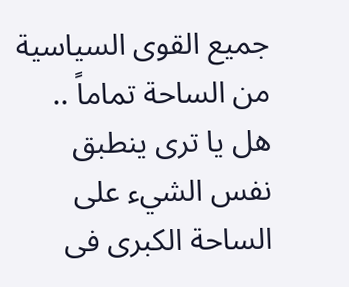جميع القوى السياسية من الساحة تماماً .. هل يا ترى ينطبق نفس الشيء على الساحة الكبرى فى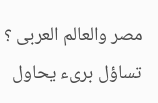مصر والعالم العربى ؟ تساؤل برىء يحاول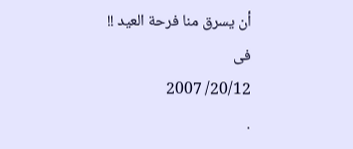أن يسرق منا فرحة العيد !!
فى
20/12/ 2007
.